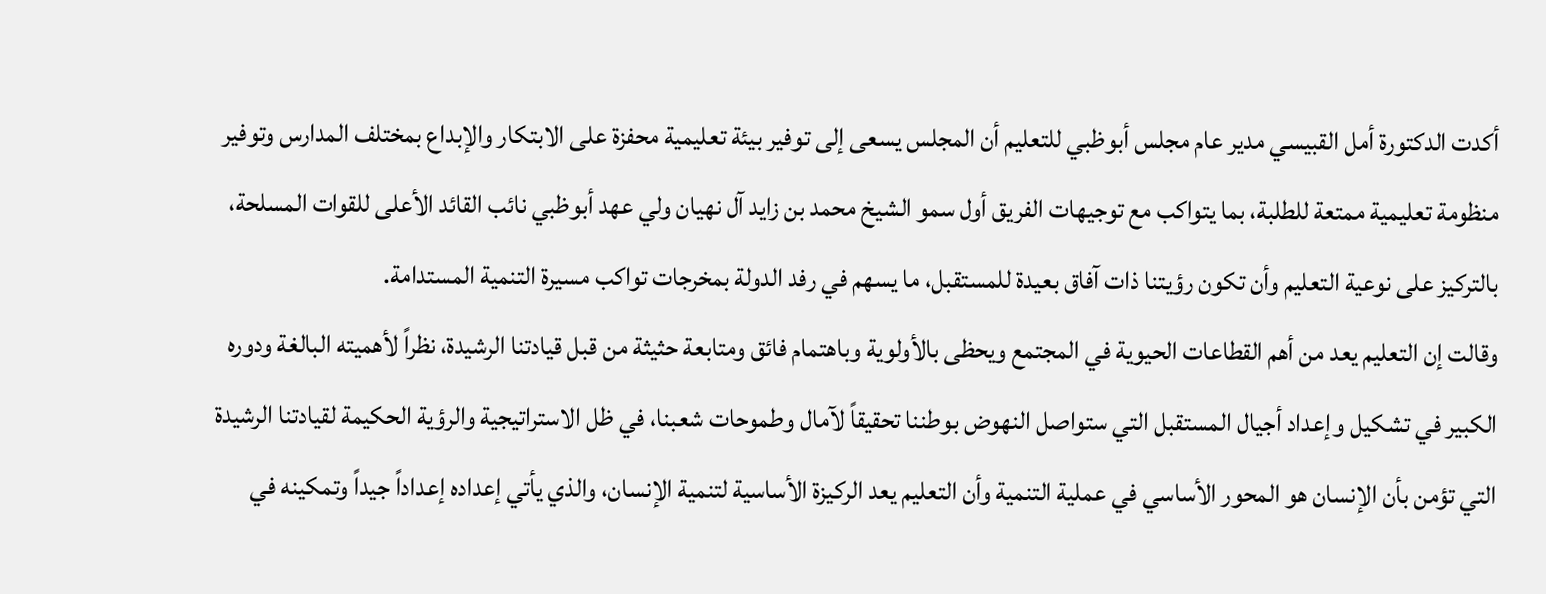أكدت الدكتورة أمل القبيسي مدير عام مجلس أبوظبي للتعليم أن المجلس يسعى إلى توفير بيئة تعليمية محفزة على الابتكار والإبداع بمختلف المدارس وتوفير منظومة تعليمية ممتعة للطلبة، بما يتواكب مع توجيهات الفريق أول سمو الشيخ محمد بن زايد آل نهيان ولي عهد أبوظبي نائب القائد الأعلى للقوات المسلحة، بالتركيز على نوعية التعليم وأن تكون رؤيتنا ذات آفاق بعيدة للمستقبل، ما يسهم في رفد الدولة بمخرجات تواكب مسيرة التنمية المستدامة.
وقالت إن التعليم يعد من أهم القطاعات الحيوية في المجتمع ويحظى بالأولوية وباهتمام فائق ومتابعة حثيثة من قبل قيادتنا الرشيدة، نظراً لأهميته البالغة ودوره الكبير في تشكيل وإعداد أجيال المستقبل التي ستواصل النهوض بوطننا تحقيقاً لآمال وطموحات شعبنا، في ظل الاستراتيجية والرؤية الحكيمة لقيادتنا الرشيدة التي تؤمن بأن الإنسان هو المحور الأساسي في عملية التنمية وأن التعليم يعد الركيزة الأساسية لتنمية الإنسان، والذي يأتي إعداده إعداداً جيداً وتمكينه في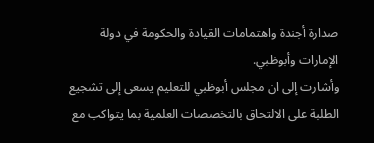صدارة أجندة واهتمامات القيادة والحكومة في دولة الإمارات وأبوظبي.
وأشارت إلى ان مجلس أبوظبي للتعليم يسعى إلى تشجيع الطلبة على الالتحاق بالتخصصات العلمية بما يتواكب مع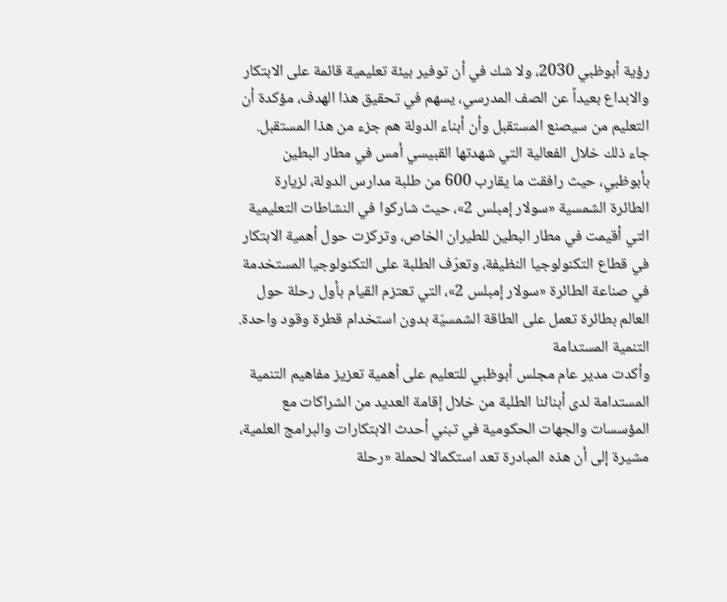رؤية أبوظبي 2030، ولا شك في أن توفير بيئة تعليمية قائمة على الابتكار والابداع بعيداً عن الصف المدرسي، يسهم في تحقيق هذا الهدف، مؤكدة أن التعليم من سيصنع المستقبل وأن أبناء الدولة هم جزء من هذا المستقبل.
جاء ذلك خلال الفعالية التي شهدتها القبيسي أمس في مطار البطين بأبوظبي، حيث رافقت ما يقارب 600 من طلبة مدارس الدولة، لزيارة الطائرة الشمسية «سولار إمبلس 2»، حيث شاركوا في النشاطات التعليمية التي أقيمت في مطار البطين للطيران الخاص، وتركزت حول أهمية الابتكار في قطاع التكنولوجيا النظيفة، وتعرّف الطلبة على التكنولوجيا المستخدمة في صناعة الطائرة «سولار إمبلس 2»، التي تعتزم القيام بأول رحلة حول العالم بطائرة تعمل على الطاقة الشمسيّة بدون استخدام قطرة وقود واحدة.
التنمية المستدامة
وأكدت مدير عام مجلس أبوظبي للتعليم على أهمية تعزيز مفاهيم التنمية المستدامة لدى أبنائنا الطلبة من خلال إقامة العديد من الشراكات مع المؤسسات والجهات الحكومية في تبني أحدث الابتكارات والبرامج العلمية، مشيرة إلى أن هذه المبادرة تعد استكمالا لحملة «رحلة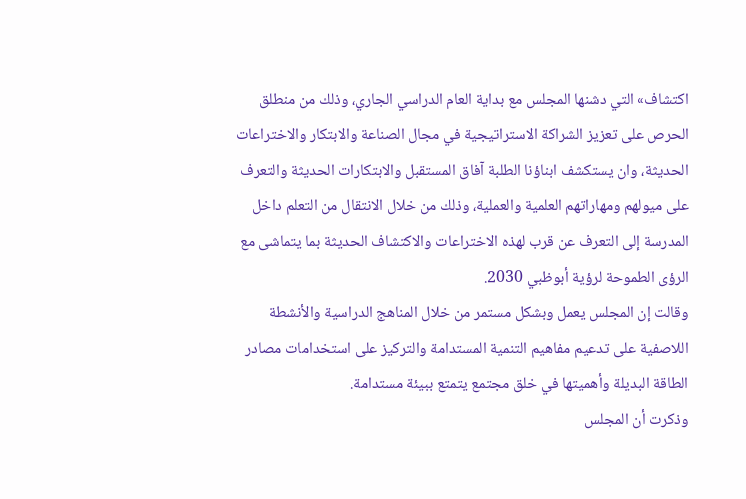اكتشاف» التي دشنها المجلس مع بداية العام الدراسي الجاري، وذلك من منطلق الحرص على تعزيز الشراكة الاستراتيجية في مجال الصناعة والابتكار والاختراعات الحديثة، وان يستكشف ابناؤنا الطلبة آفاق المستقبل والابتكارات الحديثة والتعرف على ميولهم ومهاراتهم العلمية والعملية، وذلك من خلال الانتقال من التعلم داخل المدرسة إلى التعرف عن قرب لهذه الاختراعات والاكتشاف الحديثة بما يتماشى مع الرؤى الطموحة لرؤية أبوظبي 2030.
وقالت إن المجلس يعمل وبشكل مستمر من خلال المناهج الدراسية والأنشطة اللاصفية على تدعيم مفاهيم التنمية المستدامة والتركيز على استخدامات مصادر الطاقة البديلة وأهميتها في خلق مجتمع يتمتع ببيئة مستدامة.
وذكرت أن المجلس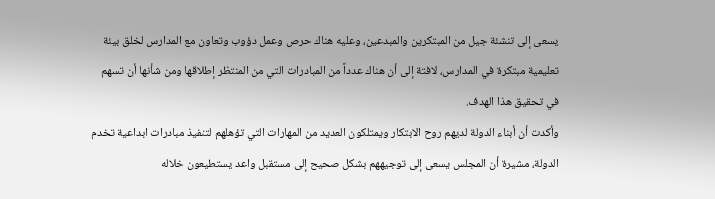يسعى إلى تنشئة جيل من المبتكرين والمبدعين، وعليه هناك حرص وعمل دؤوب وتعاون مع المدارس لخلق بيئة تعليمية مبتكرة في المدارس، لافتة إلى أن هناك عدداً من المبادرات التي من المنتظر إطلاقها ومن شأنها أن تسهم في تحقيق هذا الهدف.
وأكدت أن أبناء الدولة لديهم روح الابتكار ويمتلكون العديد من المهارات التي تؤهلهم لتنفيذ مبادرات ابداعية تخدم الدولة، مشيرة أن المجلس يسعى إلى توجيههم بشكل صحيح إلى مستقبل واعد يستطيعون خلاله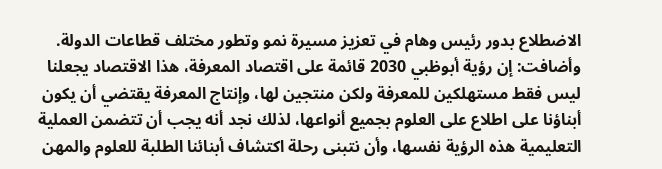الاضطلاع بدور رئيس وهام في تعزيز مسيرة نمو وتطور مختلف قطاعات الدولة.
وأضافت: إن رؤية أبوظبي 2030 قائمة على اقتصاد المعرفة، هذا الاقتصاد يجعلنا ليس فقط مستهلكين للمعرفة ولكن منتجين لها، وإنتاج المعرفة يقتضي أن يكون أبناؤنا على اطلاع على العلوم بجميع أنواعها، لذلك نجد أنه يجب أن تتضمن العملية التعليمية هذه الرؤية نفسها، وأن نتبنى رحلة اكتشاف أبنائنا الطلبة للعلوم والمهن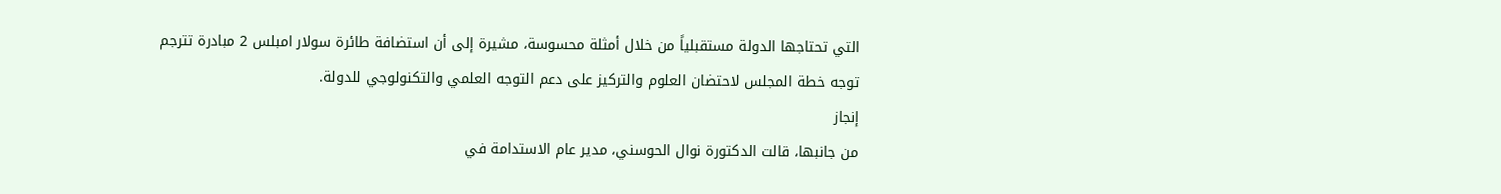التي تحتاجها الدولة مستقبلياً من خلال أمثلة محسوسة، مشيرة إلى أن استضافة طائرة سولار امبلس 2 مبادرة تترجم توجه خطة المجلس لاحتضان العلوم والتركيز على دعم التوجه العلمي والتكنولوجي للدولة.
إنجاز
من جانبها، قالت الدكتورة نوال الحوسني، مدير عام الاستدامة في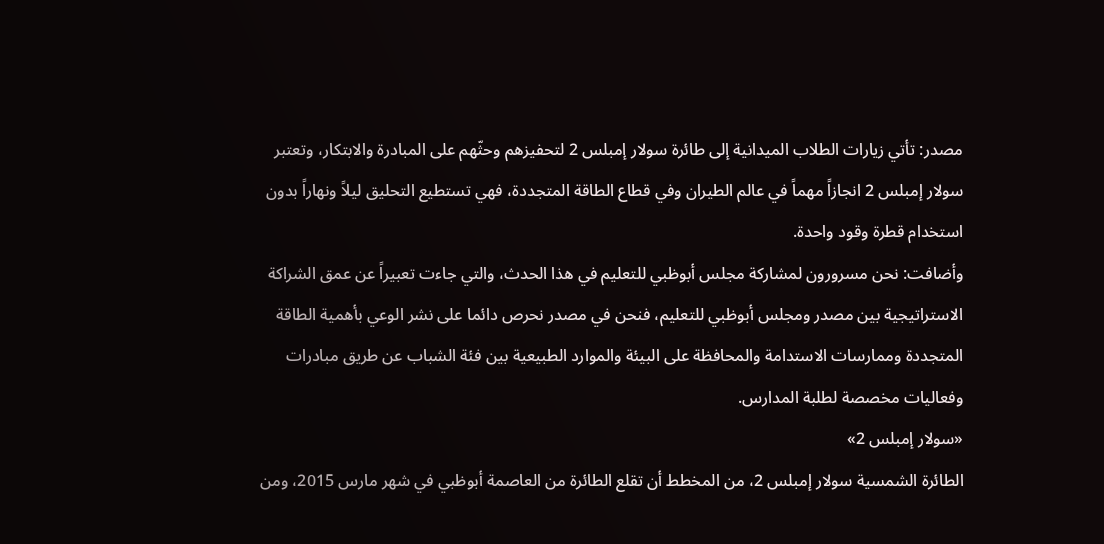مصدر: تأتي زيارات الطلاب الميدانية إلى طائرة سولار إمبلس 2 لتحفيزهم وحثّهم على المبادرة والابتكار، وتعتبر سولار إمبلس 2 انجازاً مهماً في عالم الطيران وفي قطاع الطاقة المتجددة، فهي تستطيع التحليق ليلاً ونهاراً بدون استخدام قطرة وقود واحدة.
وأضافت: نحن مسرورون لمشاركة مجلس أبوظبي للتعليم في هذا الحدث، والتي جاءت تعبيراً عن عمق الشراكة الاستراتيجية بين مصدر ومجلس أبوظبي للتعليم، فنحن في مصدر نحرص دائما على نشر الوعي بأهمية الطاقة المتجددة وممارسات الاستدامة والمحافظة على البيئة والموارد الطبيعية بين فئة الشباب عن طريق مبادرات وفعاليات مخصصة لطلبة المدارس.
«سولار إمبلس 2»
الطائرة الشمسية سولار إمبلس 2، من المخطط أن تقلع الطائرة من العاصمة أبوظبي في شهر مارس 2015، ومن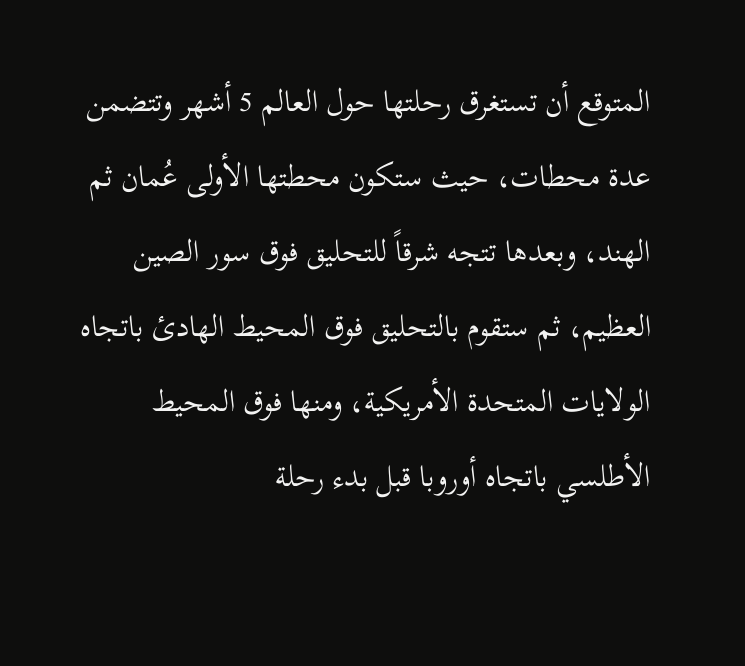المتوقع أن تستغرق رحلتها حول العالم 5 أشهر وتتضمن عدة محطات، حيث ستكون محطتها الأولى عُمان ثم الهند، وبعدها تتجه شرقاً للتحليق فوق سور الصين العظيم، ثم ستقوم بالتحليق فوق المحيط الهادئ باتجاه الولايات المتحدة الأمريكية، ومنها فوق المحيط الأطلسي باتجاه أوروبا قبل بدء رحلة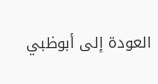العودة إلى أبوظبي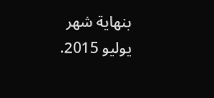بنهاية شهر يوليو 2015.